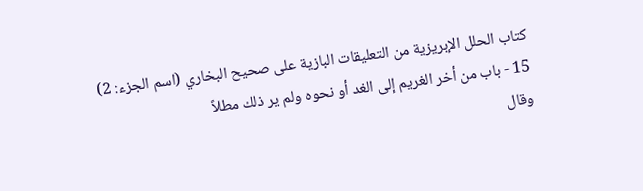كتاب الحلل الإبريزية من التعليقات البازية على صحيح البخاري (اسم الجزء: 2)
15 - باب من أخر الغريم إلى الغد أو نحوه ولم ير ذلك مطلاً
وقال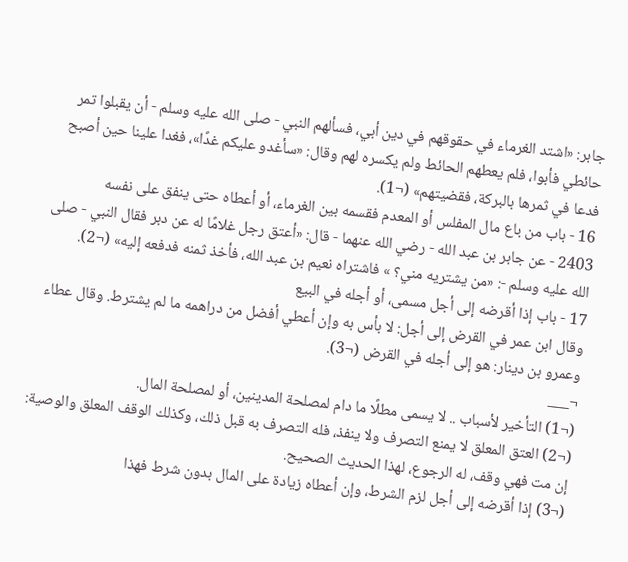جابر: «اشتد الغرماء في حقوقهم في دين أبي، فسألهم النبي - صلى الله عليه وسلم - أن يقبلوا تمر حائطي فأبوا، فلم يعطهم الحائط ولم يكسره لهم وقال: «سأغدو عليكم غدًا»، فغدا علينا حين أصبح فدعا في ثمرها بالبركة، فقضيتهم» (¬1).
16 - باب من باع مال المفلس أو المعدم فقسمه بين الغرماء، أو أعطاه حتى ينفق على نفسه
2403 - عن جابر بن عبد الله - رضي الله عنهما - قال: «أعتق رجل غلامًا له عن دبر فقال النبي - صلى الله عليه وسلم -: «من يشتريه مني؟ » فاشتراه نعيم بن عبد الله، فأخذ ثمنه فدفعه إليه» (¬2).
17 - باب إذا أقرضه إلى أجل مسمى، أو أجله في البيع
وقال ابن عمر في القرض إلى أجل: لا بأس به وإن أعطي أفضل من دراهمه ما لم يشترط. وقال عطاء وعمرو بن دينار: هو إلى أجله في القرض (¬3).
¬___
(¬1) التأخير لأسباب .. لا يسمى مطلًا ما دام لمصلحة المدينين، أو لمصلحة المال.
(¬2) العتق المعلق لا يمنع التصرف ولا ينفذ، فله التصرف به قبل ذلك، وكذلك الوقف المعلق والوصية: إن مت فهي وقف، له الرجوع، لهذا الحديث الصحيح.
(¬3) إذا أقرضه إلى أجل لزم الشرط، وإن أعطاه زيادة على المال بدون شرط فهذا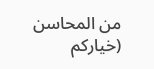من المحاسن (خياركم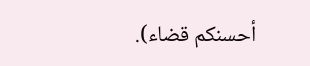أحسنكم قضاء).